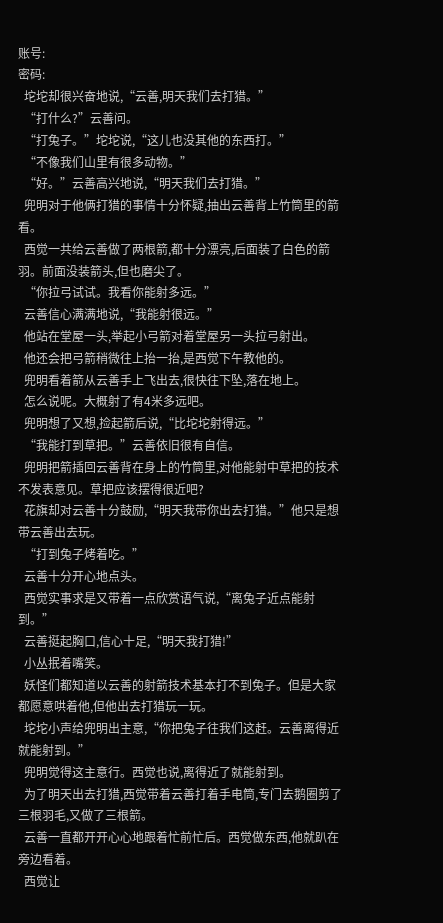账号:
密码:
  坨坨却很兴奋地说,“云善,明天我们去打猎。”
  “打什么?”云善问。
  “打兔子。”坨坨说,“这儿也没其他的东西打。”
  “不像我们山里有很多动物。”
  “好。”云善高兴地说,“明天我们去打猎。”
  兜明对于他俩打猎的事情十分怀疑,抽出云善背上竹筒里的箭看。
  西觉一共给云善做了两根箭,都十分漂亮,后面装了白色的箭羽。前面没装箭头,但也磨尖了。
  “你拉弓试试。我看你能射多远。”
  云善信心满满地说,“我能射很远。”
  他站在堂屋一头,举起小弓箭对着堂屋另一头拉弓射出。
  他还会把弓箭稍微往上抬一抬,是西觉下午教他的。
  兜明看着箭从云善手上飞出去,很快往下坠,落在地上。
  怎么说呢。大概射了有4米多远吧。
  兜明想了又想,捡起箭后说,“比坨坨射得远。”
  “我能打到草把。”云善依旧很有自信。
  兜明把箭插回云善背在身上的竹筒里,对他能射中草把的技术不发表意见。草把应该摆得很近吧?
  花旗却对云善十分鼓励,“明天我带你出去打猎。”他只是想带云善出去玩。
  “打到兔子烤着吃。”
  云善十分开心地点头。
  西觉实事求是又带着一点欣赏语气说,“离兔子近点能射到。”
  云善挺起胸口,信心十足,“明天我打猎!”
  小丛抿着嘴笑。
  妖怪们都知道以云善的射箭技术基本打不到兔子。但是大家都愿意哄着他,但他出去打猎玩一玩。
  坨坨小声给兜明出主意,“你把兔子往我们这赶。云善离得近就能射到。”
  兜明觉得这主意行。西觉也说,离得近了就能射到。
  为了明天出去打猎,西觉带着云善打着手电筒,专门去鹅圈剪了三根羽毛,又做了三根箭。
  云善一直都开开心心地跟着忙前忙后。西觉做东西,他就趴在旁边看着。
  西觉让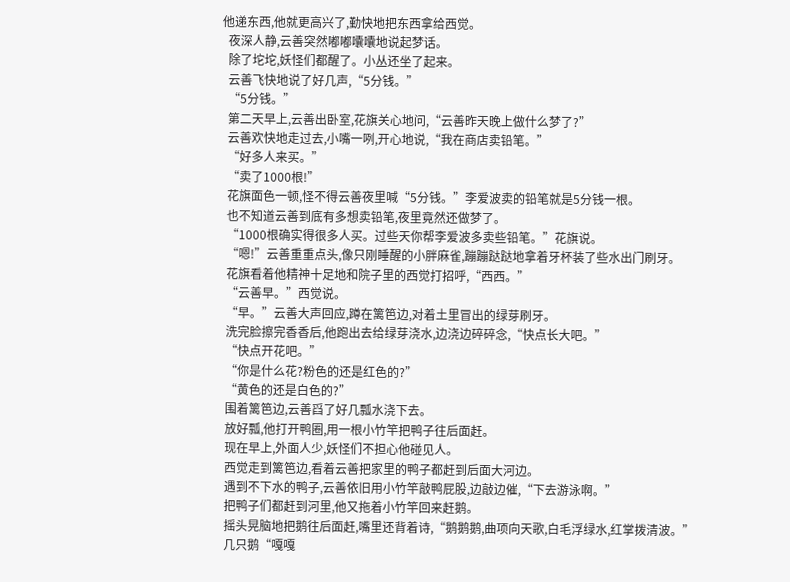他递东西,他就更高兴了,勤快地把东西拿给西觉。
  夜深人静,云善突然嘟嘟囔囔地说起梦话。
  除了坨坨,妖怪们都醒了。小丛还坐了起来。
  云善飞快地说了好几声,“5分钱。”
  “5分钱。”
  第二天早上,云善出卧室,花旗关心地问,“云善昨天晚上做什么梦了?”
  云善欢快地走过去,小嘴一咧,开心地说,“我在商店卖铅笔。”
  “好多人来买。”
  “卖了1000根!”
  花旗面色一顿,怪不得云善夜里喊“5分钱。”李爱波卖的铅笔就是5分钱一根。
  也不知道云善到底有多想卖铅笔,夜里竟然还做梦了。
  “1000根确实得很多人买。过些天你帮李爱波多卖些铅笔。”花旗说。
  “嗯!”云善重重点头,像只刚睡醒的小胖麻雀,蹦蹦跶跶地拿着牙杯装了些水出门刷牙。
  花旗看着他精神十足地和院子里的西觉打招呼,“西西。”
  “云善早。”西觉说。
  “早。”云善大声回应,蹲在篱笆边,对着土里冒出的绿芽刷牙。
  洗完脸擦完香香后,他跑出去给绿芽浇水,边浇边碎碎念,“快点长大吧。”
  “快点开花吧。”
  “你是什么花?粉色的还是红色的?”
  “黄色的还是白色的?”
  围着篱笆边,云善舀了好几瓢水浇下去。
  放好瓢,他打开鸭圈,用一根小竹竿把鸭子往后面赶。
  现在早上,外面人少,妖怪们不担心他碰见人。
  西觉走到篱笆边,看着云善把家里的鸭子都赶到后面大河边。
  遇到不下水的鸭子,云善依旧用小竹竿敲鸭屁股,边敲边催,“下去游泳啊。”
  把鸭子们都赶到河里,他又拖着小竹竿回来赶鹅。
  摇头晃脑地把鹅往后面赶,嘴里还背着诗,“鹅鹅鹅,曲项向天歌,白毛浮绿水,红掌拨清波。”
  几只鹅“嘎嘎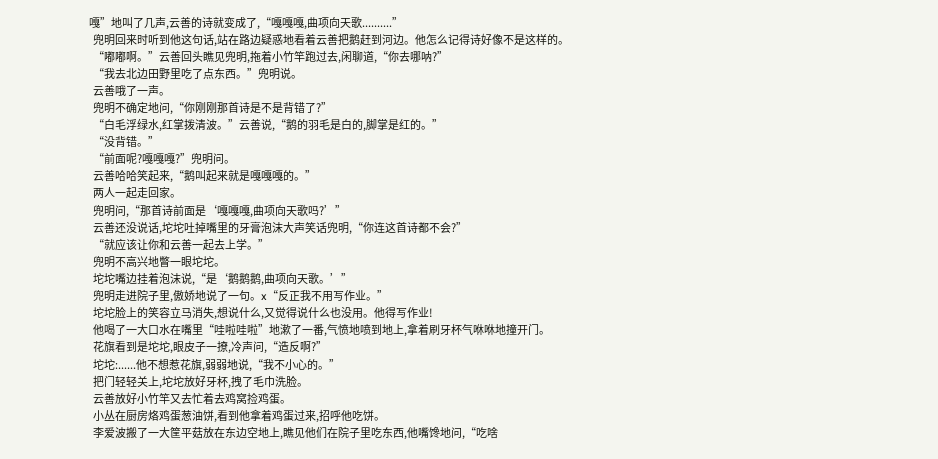嘎”地叫了几声,云善的诗就变成了,“嘎嘎嘎,曲项向天歌..........”
  兜明回来时听到他这句话,站在路边疑惑地看着云善把鹅赶到河边。他怎么记得诗好像不是这样的。
  “嘟嘟啊。”云善回头瞧见兜明,拖着小竹竿跑过去,闲聊道,“你去哪呐?”
  “我去北边田野里吃了点东西。”兜明说。
  云善哦了一声。
  兜明不确定地问,“你刚刚那首诗是不是背错了?”
  “白毛浮绿水,红掌拨清波。”云善说,“鹅的羽毛是白的,脚掌是红的。”
  “没背错。”
  “前面呢?嘎嘎嘎?”兜明问。
  云善哈哈笑起来,“鹅叫起来就是嘎嘎嘎的。”
  两人一起走回家。
  兜明问,“那首诗前面是‘嘎嘎嘎,曲项向天歌吗?’”
  云善还没说话,坨坨吐掉嘴里的牙膏泡沫大声笑话兜明,“你连这首诗都不会?”
  “就应该让你和云善一起去上学。”
  兜明不高兴地瞥一眼坨坨。
  坨坨嘴边挂着泡沫说,“是‘鹅鹅鹅,曲项向天歌。’”
  兜明走进院子里,傲娇地说了一句。x“反正我不用写作业。”
  坨坨脸上的笑容立马消失,想说什么,又觉得说什么也没用。他得写作业!
  他喝了一大口水在嘴里“哇啦哇啦”地漱了一番,气愤地喷到地上,拿着刷牙杯气咻咻地撞开门。
  花旗看到是坨坨,眼皮子一撩,冷声问,“造反啊?”
  坨坨:......他不想惹花旗,弱弱地说,“我不小心的。”
  把门轻轻关上,坨坨放好牙杯,拽了毛巾洗脸。
  云善放好小竹竿又去忙着去鸡窝捡鸡蛋。
  小丛在厨房烙鸡蛋葱油饼,看到他拿着鸡蛋过来,招呼他吃饼。
  李爱波搬了一大筐平菇放在东边空地上,瞧见他们在院子里吃东西,他嘴馋地问,“吃啥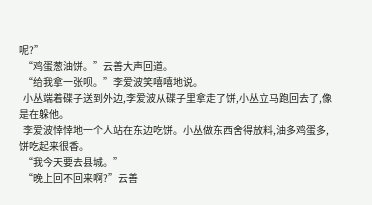呢?”
  “鸡蛋葱油饼。”云善大声回道。
  “给我拿一张呗。”李爱波笑嘻嘻地说。
  小丛端着碟子送到外边,李爱波从碟子里拿走了饼,小丛立马跑回去了,像是在躲他。
  李爱波悻悻地一个人站在东边吃饼。小丛做东西舍得放料,油多鸡蛋多,饼吃起来很香。
  “我今天要去县城。”
  “晚上回不回来啊?”云善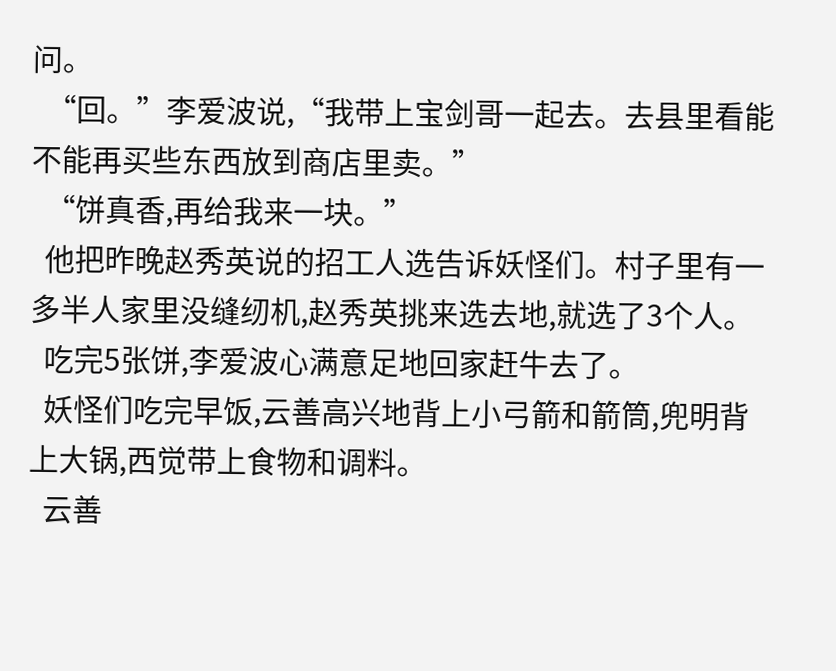问。
  “回。”李爱波说,“我带上宝剑哥一起去。去县里看能不能再买些东西放到商店里卖。”
  “饼真香,再给我来一块。”
  他把昨晚赵秀英说的招工人选告诉妖怪们。村子里有一多半人家里没缝纫机,赵秀英挑来选去地,就选了3个人。
  吃完5张饼,李爱波心满意足地回家赶牛去了。
  妖怪们吃完早饭,云善高兴地背上小弓箭和箭筒,兜明背上大锅,西觉带上食物和调料。
  云善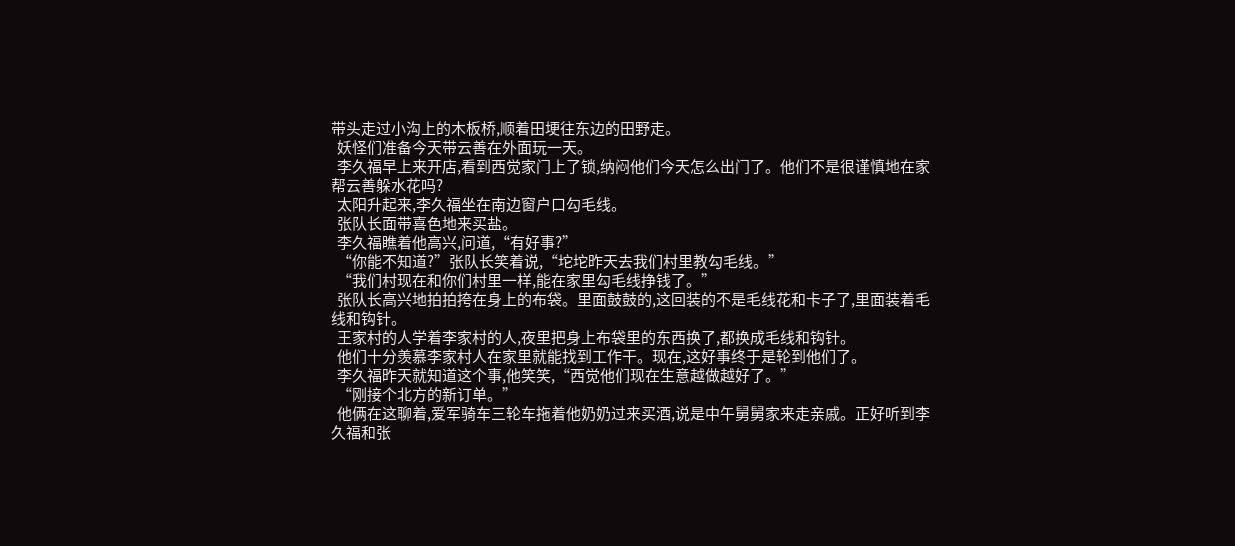带头走过小沟上的木板桥,顺着田埂往东边的田野走。
  妖怪们准备今天带云善在外面玩一天。
  李久福早上来开店,看到西觉家门上了锁,纳闷他们今天怎么出门了。他们不是很谨慎地在家帮云善躲水花吗?
  太阳升起来,李久福坐在南边窗户口勾毛线。
  张队长面带喜色地来买盐。
  李久福瞧着他高兴,问道,“有好事?”
  “你能不知道?”张队长笑着说,“坨坨昨天去我们村里教勾毛线。”
  “我们村现在和你们村里一样,能在家里勾毛线挣钱了。”
  张队长高兴地拍拍挎在身上的布袋。里面鼓鼓的,这回装的不是毛线花和卡子了,里面装着毛线和钩针。
  王家村的人学着李家村的人,夜里把身上布袋里的东西换了,都换成毛线和钩针。
  他们十分羡慕李家村人在家里就能找到工作干。现在,这好事终于是轮到他们了。
  李久福昨天就知道这个事,他笑笑,“西觉他们现在生意越做越好了。”
  “刚接个北方的新订单。”
  他俩在这聊着,爱军骑车三轮车拖着他奶奶过来买酒,说是中午舅舅家来走亲戚。正好听到李久福和张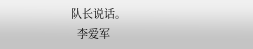队长说话。
  李爱军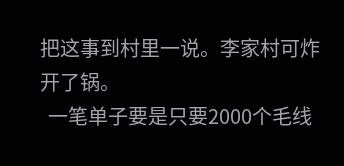把这事到村里一说。李家村可炸开了锅。
  一笔单子要是只要2000个毛线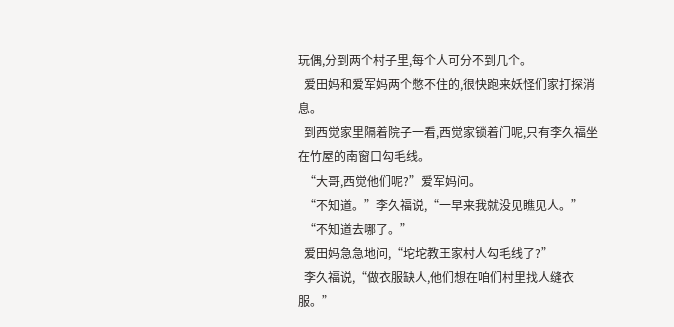玩偶,分到两个村子里,每个人可分不到几个。
  爱田妈和爱军妈两个憋不住的,很快跑来妖怪们家打探消息。
  到西觉家里隔着院子一看,西觉家锁着门呢,只有李久福坐在竹屋的南窗口勾毛线。
  “大哥,西觉他们呢?”爱军妈问。
  “不知道。”李久福说,“一早来我就没见瞧见人。”
  “不知道去哪了。”
  爱田妈急急地问,“坨坨教王家村人勾毛线了?”
  李久福说,“做衣服缺人,他们想在咱们村里找人缝衣服。”